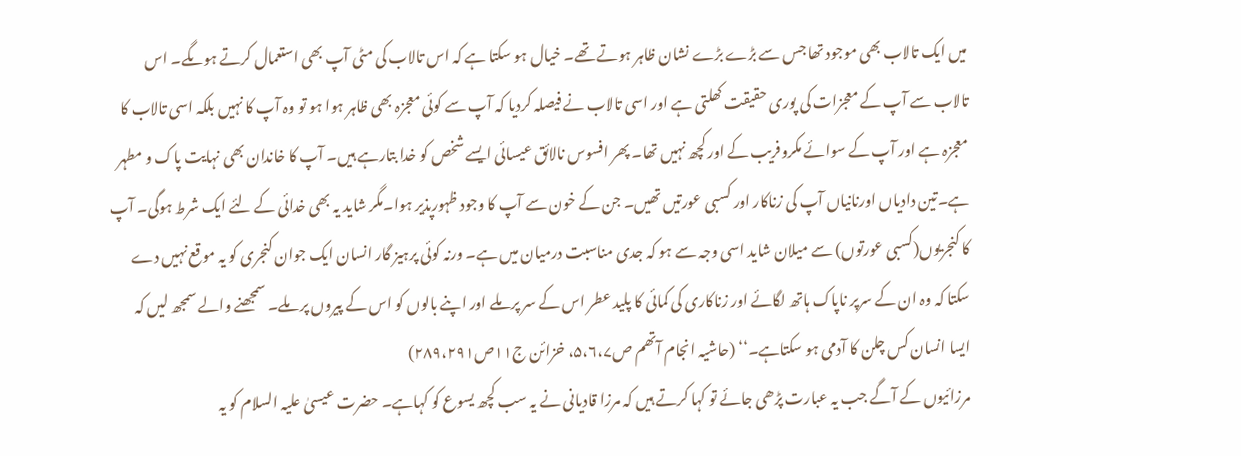میں ایک تالاب بھی موجود تھا جس سے بڑے بڑے نشان ظاہر ہوتے تھے۔ خیال ہو سکتا ہے کہ اس تالاب کی مٹی آپ بھی استعمال کرتے ہوںگے۔ اس تالاب سے آپ کے معجزات کی پوری حقیقت کھلتی ہے اور اسی تالاب نے فیصلہ کردیا کہ آپ سے کوئی معجزہ بھی ظاہر ہوا ہو تو وہ آپ کا نہیں بلکہ اسی تالاب کا معجزہ ہے اور آپ کے سوائے مکروفریب کے اور کچھ نہیں تھا۔ پھر افسوس نالائق عیسائی ایسے شخص کو خدا بتارہے ہیں۔ آپ کا خاندان بھی نہایت پاک و مطہر ہے۔تین دادیاں اورنانیاں آپ کی زناکار اور کسبی عورتیں تھیں۔ جن کے خون سے آپ کا وجود ظہورپذیر ہوا۔مگر شاید یہ بھی خدائی کے لئے ایک شرط ہوگی۔ آپ کا کنجریوں(کسبی عورتوں) سے میلان شاید اسی وجہ سے ہو کہ جدی مناسبت درمیان میں ہے۔ ورنہ کوئی پرہیز گار انسان ایک جوان کنجری کو یہ موقع نہیں دے سکتا کہ وہ ان کے سرپر ناپاک ہاتھ لگائے اور زناکاری کی کمائی کا پلید عطر اس کے سر پر ملے اور اپنے بالوں کو اس کے پیروں پر ملے۔ سمجھنے والے سمجھ لیں کہ ایسا انسان کس چلن کا آدمی ہو سکتاہے۔‘‘ (حاشیہ انجام آتھم ص۵،۶،۷، خزائن ج۱۱ص۲۸۹،۲۹۱)
مرزائیوں کے آگے جب یہ عبارت پڑھی جائے تو کہا کرتے ہیں کہ مرزا قادیانی نے یہ سب کچھ یسوع کو کہاہے۔ حضرت عیسیٰ علیہ السلام کو یہ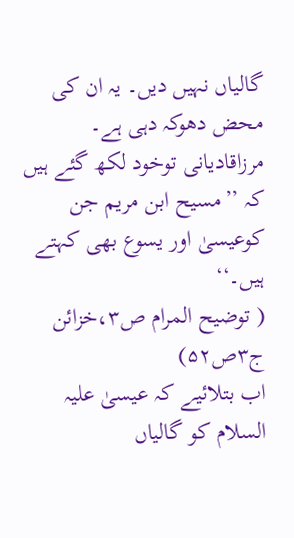گالیاں نہیں دیں۔ یہ ان کی محض دھوکہ دہی ہے۔ مرزاقادیانی توخود لکھ گئے ہیں کہ ’’مسیح ابن مریم جن کوعیسیٰ اور یسوع بھی کہتے ہیں۔‘‘
( توضیح المرام ص۳،خزائن ج۳ص۵۲)
اب بتلائیے کہ عیسیٰ علیہ السلام کو گالیاں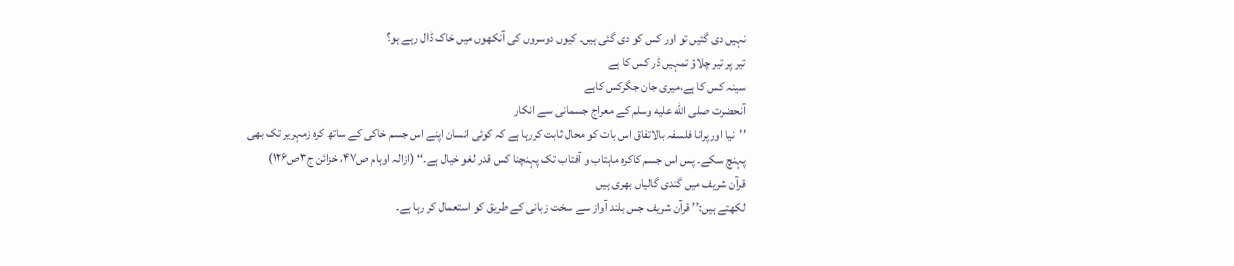نہیں دی گئیں تو اور کس کو دی گئی ہیں۔ کیوں دوسروں کی آنکھوں میں خاک ڈال رہے ہو؟
تیر پر تیر چلاؤ تمہیں ڈر کس کا ہے
سینہ کس کا ہے،میری جان جگرکس کاہے
آنحضرت صلى الله عليه وسلم کے معراج جسمانی سے انکار
’’نیا اورپرانا فلسفہ بالاتفاق اس بات کو محال ثابت کررہا ہے کہ کوئی انسان اپنے اس جسم خاکی کے ساتھ کرہ زمہریر تک بھی پہنچ سکے۔ پس اس جسم کاکرہ ماہتاب و آفتاب تک پہنچنا کس قدر لغو خیال ہے۔‘‘ (ازالہ اوہام ص۴۷، خزائن ج۳ص۱۲۶)
قرآن شریف میں گندی گالیاں بھری ہیں
لکھتے ہیں:’’ قرآن شریف جس بلند آواز سے سخت زبانی کے طریق کو استعمال کر رہا ہے۔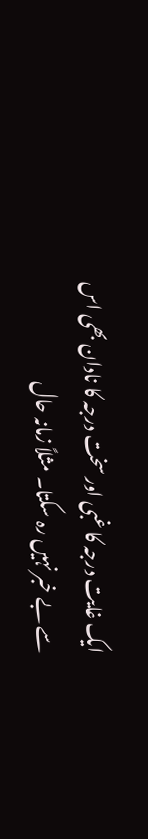ایک غایت درجہ کا غبی اور سخت درجہ کا نادان بھی اس سے بے خبر نہیں رہ سکتا۔ مثلاً زمانہ حال